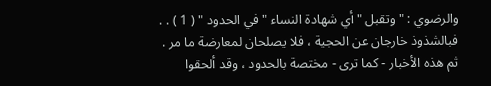والرضوي : " وتقبل " أي شهادة النساء " في الحدود " ( 1 ) . .
فبالشذوذ خارجان عن الحجية ، فلا يصلحان لمعارضة ما مر .
ثم هذه الأخبار - كما ترى - مختصة بالحدود ، وقد ألحقوا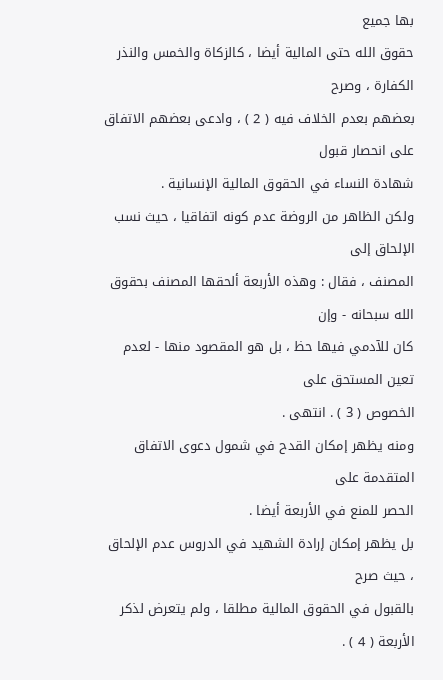بها جميع
حقوق الله حتى المالية أيضا ، كالزكاة والخمس والنذر الكفارة ، وصرح
بعضهم بعدم الخلاف فيه ( 2 ) ، وادعى بعضهم الاتفاق على انحصار قبول
شهادة النساء في الحقوق المالية الإنسانية .
ولكن الظاهر من الروضة عدم كونه اتفاقيا ، حيث نسب الإلحاق إلى
المصنف ، فقال : وهذه الأربعة ألحقها المصنف بحقوق الله سبحانه - وإن
كان للآدمي فيها حظ ، بل هو المقصود منها - لعدم تعين المستحق على
الخصوص ( 3 ) . انتهى .
ومنه يظهر إمكان القدح في شمول دعوى الاتفاق المتقدمة على
الحصر للمنع في الأربعة أيضا .
بل يظهر إمكان إرادة الشهيد في الدروس عدم الإلحاق ، حيث صرح
بالقبول في الحقوق المالية مطلقا ، ولم يتعرض لذكر الأربعة ( 4 ) .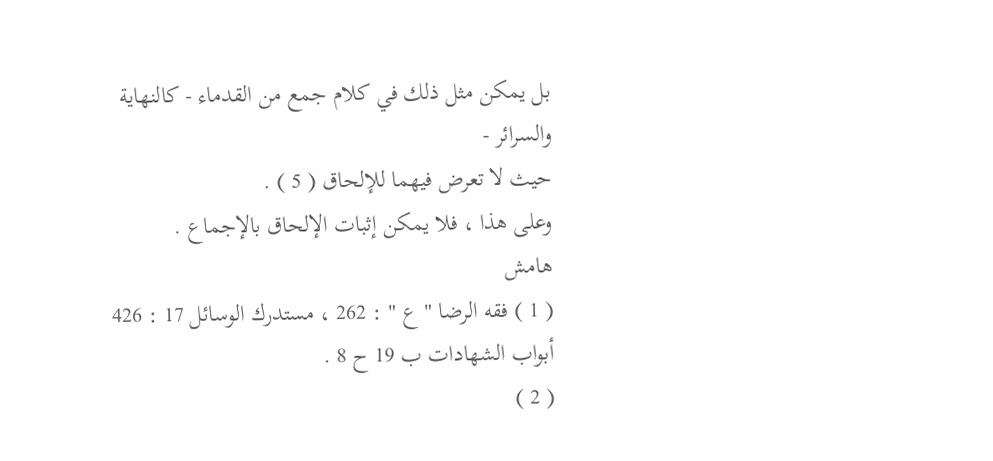بل يمكن مثل ذلك في كلام جمع من القدماء - كالنهاية والسرائر -
حيث لا تعرض فيهما للإلحاق ( 5 ) .
وعلى هذا ، فلا يمكن إثبات الإلحاق بالإجماع .
هامش
( 1 ) فقه الرضا " ع " : 262 ، مستدرك الوسائل 17 : 426 أبواب الشهادات ب 19 ح 8 .
( 2 )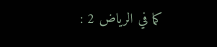كما في الرياض 2 :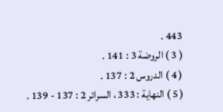443 .
( 3 ) الروضة 3 : 141 .
( 4 ) الدروس 2 : 137 .
( 5 ) النهاية : 333 ، السرائر 2 : 137 - 139 .